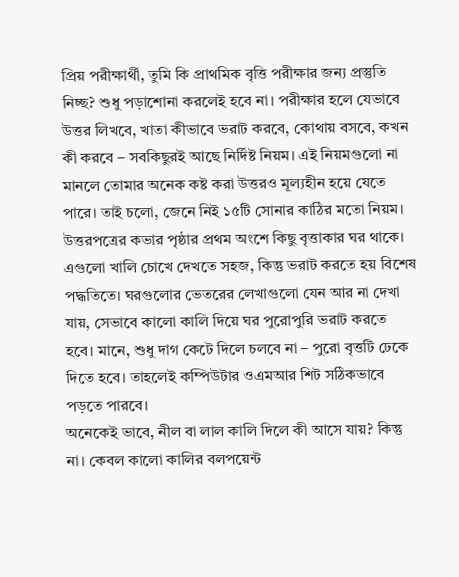প্রিয় পরীক্ষার্থী, তুমি কি প্রাথমিক বৃত্তি পরীক্ষার জন্য প্রস্তুতি নিচ্ছ? শুধু পড়াশোনা করলেই হবে না। পরীক্ষার হলে যেভাবে উত্তর লিখবে, খাতা কীভাবে ভরাট করবে, কোথায় বসবে, কখন কী করবে – সবকিছুরই আছে নির্দিষ্ট নিয়ম। এই নিয়মগুলো না মানলে তোমার অনেক কষ্ট করা উত্তরও মূল্যহীন হয়ে যেতে পারে। তাই চলো, জেনে নিই ১৫টি সোনার কাঠির মতো নিয়ম।
উত্তরপত্রের কভার পৃষ্ঠার প্রথম অংশে কিছু বৃত্তাকার ঘর থাকে। এগুলো খালি চোখে দেখতে সহজ, কিন্তু ভরাট করতে হয় বিশেষ পদ্ধতিতে। ঘরগুলোর ভেতরের লেখাগুলো যেন আর না দেখা যায়, সেভাবে কালো কালি দিয়ে ঘর পুরোপুরি ভরাট করতে হবে। মানে, শুধু দাগ কেটে দিলে চলবে না – পুরো বৃত্তটি ঢেকে দিতে হবে। তাহলেই কম্পিউটার ওএমআর শিট সঠিকভাবে পড়তে পারবে।
অনেকেই ভাবে, নীল বা লাল কালি দিলে কী আসে যায়? কিন্তু না। কেবল কালো কালির বলপয়েন্ট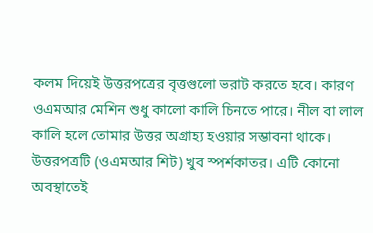কলম দিয়েই উত্তরপত্রের বৃত্তগুলো ভরাট করতে হবে। কারণ ওএমআর মেশিন শুধু কালো কালি চিনতে পারে। নীল বা লাল কালি হলে তোমার উত্তর অগ্রাহ্য হওয়ার সম্ভাবনা থাকে।
উত্তরপত্রটি (ওএমআর শিট) খুব স্পর্শকাতর। এটি কোনো অবস্থাতেই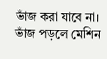ভাঁজ করা যাবে না। ভাঁজ পড়লে মেশিন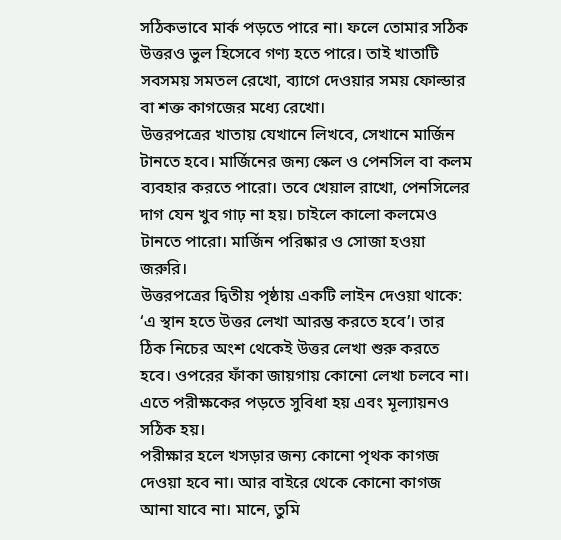সঠিকভাবে মার্ক পড়তে পারে না। ফলে তোমার সঠিক উত্তরও ভুল হিসেবে গণ্য হতে পারে। তাই খাতাটি সবসময় সমতল রেখো, ব্যাগে দেওয়ার সময় ফোল্ডার বা শক্ত কাগজের মধ্যে রেখো।
উত্তরপত্রের খাতায় যেখানে লিখবে, সেখানে মার্জিন টানতে হবে। মার্জিনের জন্য স্কেল ও পেনসিল বা কলম ব্যবহার করতে পারো। তবে খেয়াল রাখো, পেনসিলের দাগ যেন খুব গাঢ় না হয়। চাইলে কালো কলমেও টানতে পারো। মার্জিন পরিষ্কার ও সোজা হওয়া জরুরি।
উত্তরপত্রের দ্বিতীয় পৃষ্ঠায় একটি লাইন দেওয়া থাকে: ‘এ স্থান হতে উত্তর লেখা আরম্ভ করতে হবে’। তার ঠিক নিচের অংশ থেকেই উত্তর লেখা শুরু করতে হবে। ওপরের ফাঁকা জায়গায় কোনো লেখা চলবে না। এতে পরীক্ষকের পড়তে সুবিধা হয় এবং মূল্যায়নও সঠিক হয়।
পরীক্ষার হলে খসড়ার জন্য কোনো পৃথক কাগজ দেওয়া হবে না। আর বাইরে থেকে কোনো কাগজ আনা যাবে না। মানে, তুমি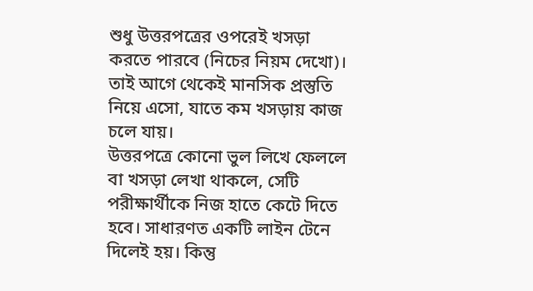শুধু উত্তরপত্রের ওপরেই খসড়া করতে পারবে (নিচের নিয়ম দেখো)। তাই আগে থেকেই মানসিক প্রস্তুতি নিয়ে এসো, যাতে কম খসড়ায় কাজ চলে যায়।
উত্তরপত্রে কোনো ভুল লিখে ফেললে বা খসড়া লেখা থাকলে, সেটি পরীক্ষার্থীকে নিজ হাতে কেটে দিতে হবে। সাধারণত একটি লাইন টেনে দিলেই হয়। কিন্তু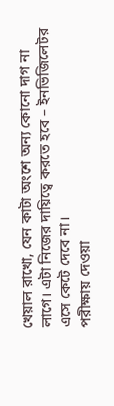খেয়াল রাখো, যেন কাটা অংশে অন্য কোনো দাগ না লাগে। এটা নিজের দায়িত্বে করতে হবে – ইনভিজিলেটর এসে কেটে দেবে না।
পরীক্ষায় দেওয়া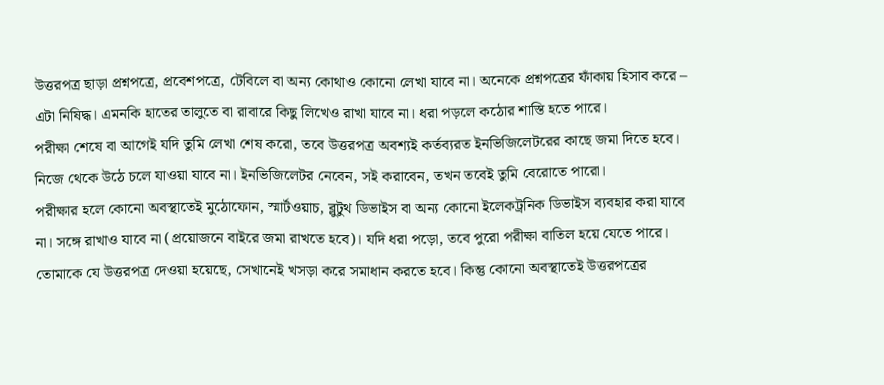উত্তরপত্র ছাড়া প্রশ্নপত্রে, প্রবেশপত্রে, টেবিলে বা অন্য কোথাও কোনো লেখা যাবে না। অনেকে প্রশ্নপত্রের ফাঁকায় হিসাব করে – এটা নিষিদ্ধ। এমনকি হাতের তালুতে বা রাবারে কিছু লিখেও রাখা যাবে না। ধরা পড়লে কঠোর শাস্তি হতে পারে।
পরীক্ষা শেষে বা আগেই যদি তুমি লেখা শেষ করো, তবে উত্তরপত্র অবশ্যই কর্তব্যরত ইনভিজিলেটরের কাছে জমা দিতে হবে। নিজে থেকে উঠে চলে যাওয়া যাবে না। ইনভিজিলেটর নেবেন, সই করাবেন, তখন তবেই তুমি বেরোতে পারো।
পরীক্ষার হলে কোনো অবস্থাতেই মুঠোফোন, স্মার্টওয়াচ, ব্লুটুথ ডিভাইস বা অন্য কোনো ইলেকট্রনিক ডিভাইস ব্যবহার করা যাবে না। সঙ্গে রাখাও যাবে না (প্রয়োজনে বাইরে জমা রাখতে হবে)। যদি ধরা পড়ো, তবে পুরো পরীক্ষা বাতিল হয়ে যেতে পারে।
তোমাকে যে উত্তরপত্র দেওয়া হয়েছে, সেখানেই খসড়া করে সমাধান করতে হবে। কিন্তু কোনো অবস্থাতেই উত্তরপত্রের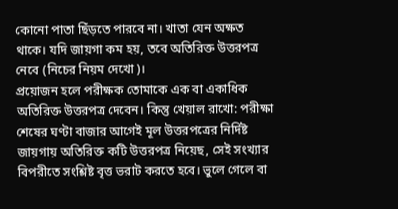কোনো পাতা ছিঁড়তে পারবে না। খাতা যেন অক্ষত থাকে। যদি জায়গা কম হয়, তবে অতিরিক্ত উত্তরপত্র নেবে (নিচের নিয়ম দেখো)।
প্রয়োজন হলে পরীক্ষক তোমাকে এক বা একাধিক অতিরিক্ত উত্তরপত্র দেবেন। কিন্তু খেয়াল রাখো: পরীক্ষা শেষের ঘণ্টা বাজার আগেই মূল উত্তরপত্রের নির্দিষ্ট জায়গায় অতিরিক্ত কটি উত্তরপত্র নিয়েছ, সেই সংখ্যার বিপরীতে সংশ্লিষ্ট বৃত্ত ভরাট করতে হবে। ভুলে গেলে বা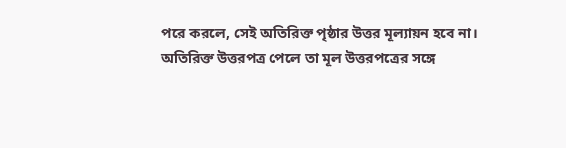পরে করলে, সেই অতিরিক্ত পৃষ্ঠার উত্তর মূল্যায়ন হবে না।
অতিরিক্ত উত্তরপত্র পেলে তা মূল উত্তরপত্রের সঙ্গে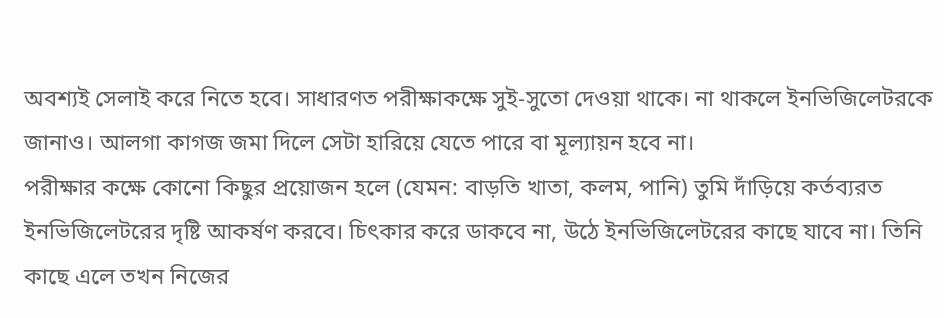অবশ্যই সেলাই করে নিতে হবে। সাধারণত পরীক্ষাকক্ষে সুই-সুতো দেওয়া থাকে। না থাকলে ইনভিজিলেটরকে জানাও। আলগা কাগজ জমা দিলে সেটা হারিয়ে যেতে পারে বা মূল্যায়ন হবে না।
পরীক্ষার কক্ষে কোনো কিছুর প্রয়োজন হলে (যেমন: বাড়তি খাতা, কলম, পানি) তুমি দাঁড়িয়ে কর্তব্যরত ইনভিজিলেটরের দৃষ্টি আকর্ষণ করবে। চিৎকার করে ডাকবে না, উঠে ইনভিজিলেটরের কাছে যাবে না। তিনি কাছে এলে তখন নিজের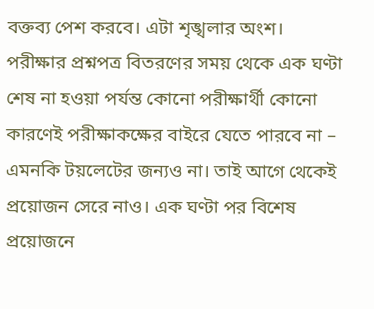বক্তব্য পেশ করবে। এটা শৃঙ্খলার অংশ।
পরীক্ষার প্রশ্নপত্র বিতরণের সময় থেকে এক ঘণ্টা শেষ না হওয়া পর্যন্ত কোনো পরীক্ষার্থী কোনো কারণেই পরীক্ষাকক্ষের বাইরে যেতে পারবে না – এমনকি টয়লেটের জন্যও না। তাই আগে থেকেই প্রয়োজন সেরে নাও। এক ঘণ্টা পর বিশেষ প্রয়োজনে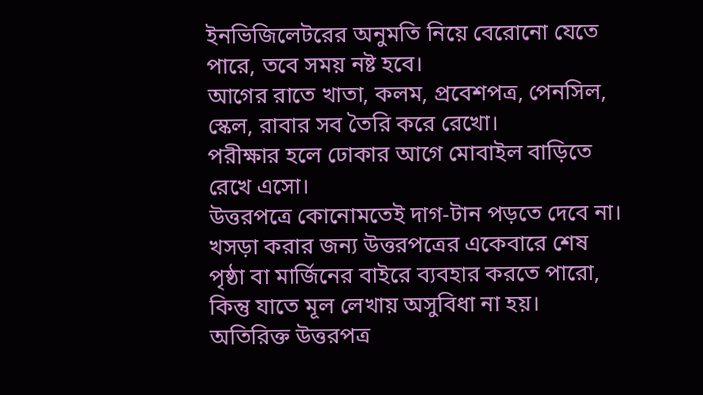ইনভিজিলেটরের অনুমতি নিয়ে বেরোনো যেতে পারে, তবে সময় নষ্ট হবে।
আগের রাতে খাতা, কলম, প্রবেশপত্র, পেনসিল, স্কেল, রাবার সব তৈরি করে রেখো।
পরীক্ষার হলে ঢোকার আগে মোবাইল বাড়িতে রেখে এসো।
উত্তরপত্রে কোনোমতেই দাগ-টান পড়তে দেবে না।
খসড়া করার জন্য উত্তরপত্রের একেবারে শেষ পৃষ্ঠা বা মার্জিনের বাইরে ব্যবহার করতে পারো, কিন্তু যাতে মূল লেখায় অসুবিধা না হয়।
অতিরিক্ত উত্তরপত্র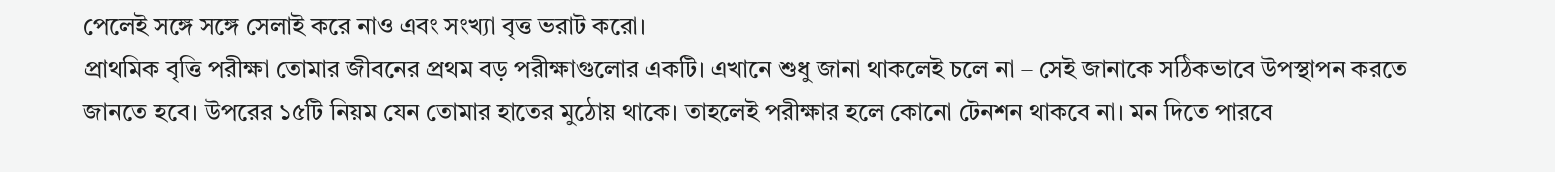পেলেই সঙ্গে সঙ্গে সেলাই করে নাও এবং সংখ্যা বৃত্ত ভরাট করো।
প্রাথমিক বৃত্তি পরীক্ষা তোমার জীবনের প্রথম বড় পরীক্ষাগুলোর একটি। এখানে শুধু জানা থাকলেই চলে না – সেই জানাকে সঠিকভাবে উপস্থাপন করতে জানতে হবে। উপরের ১৫টি নিয়ম যেন তোমার হাতের মুঠোয় থাকে। তাহলেই পরীক্ষার হলে কোনো টেনশন থাকবে না। মন দিতে পারবে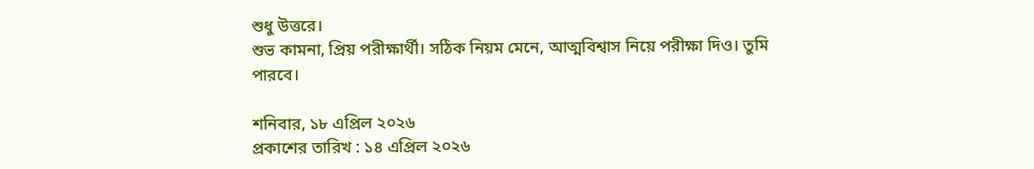শুধু উত্তরে।
শুভ কামনা, প্রিয় পরীক্ষার্থী। সঠিক নিয়ম মেনে, আত্মবিশ্বাস নিয়ে পরীক্ষা দিও। তুমি পারবে।

শনিবার, ১৮ এপ্রিল ২০২৬
প্রকাশের তারিখ : ১৪ এপ্রিল ২০২৬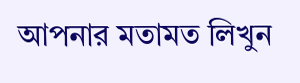আপনার মতামত লিখুন